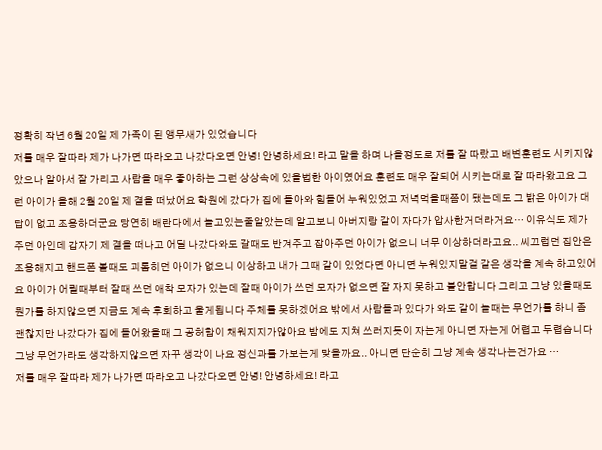정확히 작년 6월 20일 제 가족이 된 앵무새가 있었습니다
저를 매우 잘따라 제가 나가면 따라오고 나갔다오면 안녕! 안녕하세요! 라고 말을 하며 나올정도로 저를 잘 따랐고 배변훈련도 시키지않았으나 알아서 잘 가리고 사람을 매우 좋아하는 그런 상상속에 있을법한 아이였어요 훈련도 매우 잘되어 시키는대로 잘 따라왔고요 그런 아이가 올해 2월 20일 제 곁을 떠났어요 학원에 갔다가 집에 돌아와 힘들어 누워있었고 저녁먹을때쯤이 됐는데도 그 밝은 아이가 대답이 없고 조용하더군요 당연히 배란다에서 놀고있는줄알았는데 알고보니 아버지랑 같이 자다가 압사한거더라거요… 이유식도 제가 주던 아인데 갑자기 제 곁을 떠나고 어딜 나갔다와도 갈때도 반겨주고 잡아주던 아이가 없으니 너무 이상하더라고요.. 씨끄럽던 집안은 조용해지고 핸드폰 볼때도 괴롭히던 아이가 없으니 이상하고 내가 그때 같이 있었다면 아니면 누워있지말걸 같은 생각을 계속 하고있어요 아이가 어릴때부터 잘때 쓰던 애착 모자가 있는데 잘때 아이가 쓰던 모자가 없으면 잘 자지 못하고 불안합니다 그리고 그냥 있을때도 뭔가를 하지않으면 지금도 계속 후회하고 울게됩니다 주체를 못하겠어요 밖에서 사람들과 있다가 와도 같이 놀때는 무언가를 하니 좀 괜찮지만 나갔다가 집에 들어왔을때 그 공허함이 채워지지가않아요 밤에도 지쳐 쓰러지듯이 자는게 아니면 자는게 어렵고 두렵습니다 그냥 무언가라도 생각하지않으면 자꾸 생각이 나요 정신과를 가보는게 맞을까요.. 아니면 단순히 그냥 계속 생각나는건가요 …
저를 매우 잘따라 제가 나가면 따라오고 나갔다오면 안녕! 안녕하세요! 라고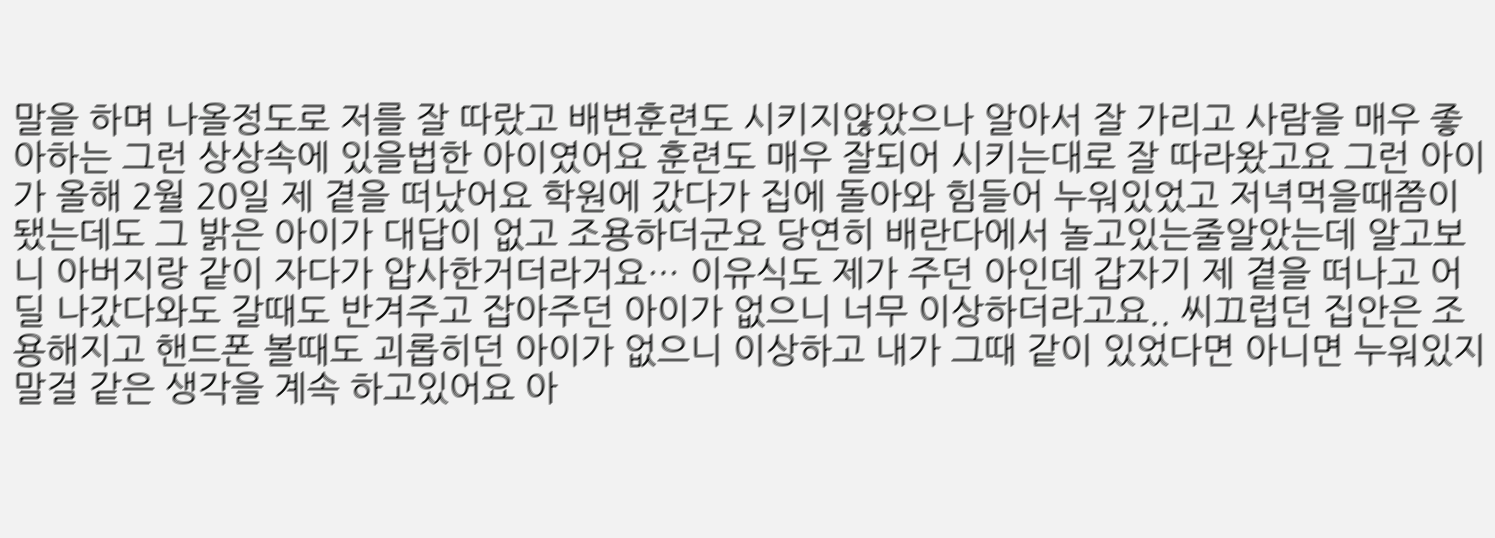말을 하며 나올정도로 저를 잘 따랐고 배변훈련도 시키지않았으나 알아서 잘 가리고 사람을 매우 좋아하는 그런 상상속에 있을법한 아이였어요 훈련도 매우 잘되어 시키는대로 잘 따라왔고요 그런 아이가 올해 2월 20일 제 곁을 떠났어요 학원에 갔다가 집에 돌아와 힘들어 누워있었고 저녁먹을때쯤이 됐는데도 그 밝은 아이가 대답이 없고 조용하더군요 당연히 배란다에서 놀고있는줄알았는데 알고보니 아버지랑 같이 자다가 압사한거더라거요… 이유식도 제가 주던 아인데 갑자기 제 곁을 떠나고 어딜 나갔다와도 갈때도 반겨주고 잡아주던 아이가 없으니 너무 이상하더라고요.. 씨끄럽던 집안은 조용해지고 핸드폰 볼때도 괴롭히던 아이가 없으니 이상하고 내가 그때 같이 있었다면 아니면 누워있지말걸 같은 생각을 계속 하고있어요 아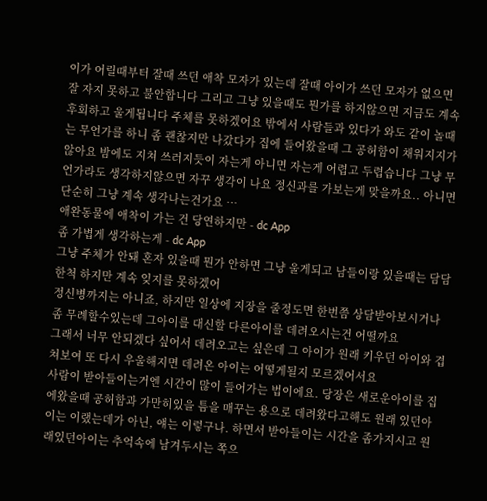이가 어릴때부터 잘때 쓰던 애착 모자가 있는데 잘때 아이가 쓰던 모자가 없으면 잘 자지 못하고 불안합니다 그리고 그냥 있을때도 뭔가를 하지않으면 지금도 계속 후회하고 울게됩니다 주체를 못하겠어요 밖에서 사람들과 있다가 와도 같이 놀때는 무언가를 하니 좀 괜찮지만 나갔다가 집에 들어왔을때 그 공허함이 채워지지가않아요 밤에도 지쳐 쓰러지듯이 자는게 아니면 자는게 어렵고 두렵습니다 그냥 무언가라도 생각하지않으면 자꾸 생각이 나요 정신과를 가보는게 맞을까요.. 아니면 단순히 그냥 계속 생각나는건가요 …
애완동물에 애착이 가는 건 당연하지만 - dc App
좀 가볍게 생각하는게 - dc App
그냥 주체가 안돼 혼자 있을때 뭔가 안하면 그냥 울게되고 남들이랑 있을때는 담담한척 하지만 계속 잊지를 못하겠어
정신병까지는 아니죠, 하지만 일상에 지장을 줄정도면 한번쯤 상담받아보시거나 좀 무례할수있는데 그아이를 대신할 다른아이를 데려오시는건 어떨까요
그래서 너무 안되겠다 싶어서 데려오고는 싶은데 그 아이가 원래 키우던 아이와 겹쳐보여 또 다시 우울해지면 데려온 아이는 어떻게될지 모르겠어서요
사람이 받아들이는거엔 시간이 많이 들어가는 법이에요. 당장은 새로운아이를 집에왔을때 공허함과 가만히있을 틈을 매꾸는 용으로 데려왔다고해도 원래 있던아이는 이랬는데가 아닌, 얘는 이렇구나. 하면서 받아들이는 시간을 좀가지시고 원래있던아이는 추억속에 남겨두시는 쪽으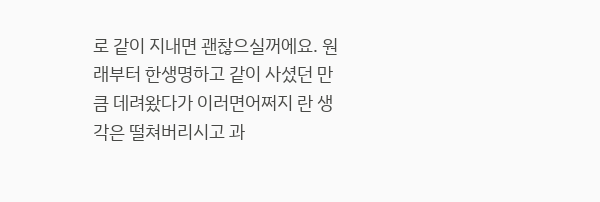로 같이 지내면 괜찮으실꺼에요. 원래부터 한생명하고 같이 사셨던 만큼 데려왔다가 이러면어쩌지 란 생각은 떨쳐버리시고 과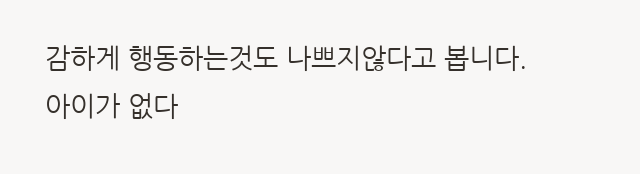감하게 행동하는것도 나쁘지않다고 봅니다.
아이가 없다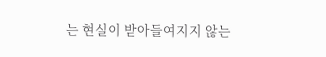는 현실이 받아들여지지 않는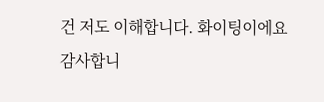건 저도 이해합니다. 화이팅이에요
감사합니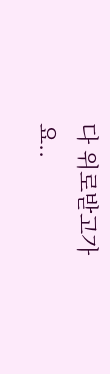다 위로받고가요..